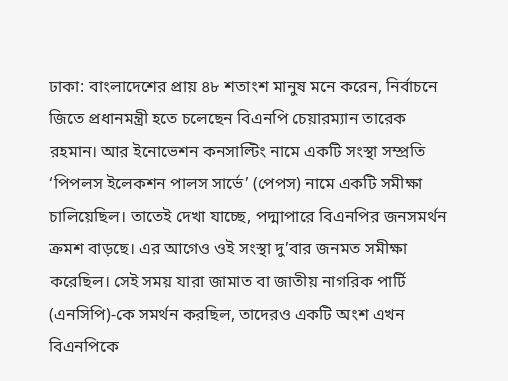ঢাকা: বাংলাদেশের প্রায় ৪৮ শতাংশ মানুষ মনে করেন, নির্বাচনে জিতে প্রধানমন্ত্রী হতে চলেছেন বিএনপি চেয়ারম্যান তারেক রহমান। আর ইনোভেশন কনসাল্টিং নামে একটি সংস্থা সম্প্রতি ‘পিপলস ইলেকশন পালস সার্ভে’ (পেপস) নামে একটি সমীক্ষা চালিয়েছিল। তাতেই দেখা যাচ্ছে, পদ্মাপারে বিএনপির জনসমর্থন ক্রমশ বাড়ছে। এর আগেও ওই সংস্থা দু’বার জনমত সমীক্ষা করেছিল। সেই সময় যারা জামাত বা জাতীয় নাগরিক পার্টি (এনসিপি)-কে সমর্থন করছিল, তাদেরও একটি অংশ এখন বিএনপিকে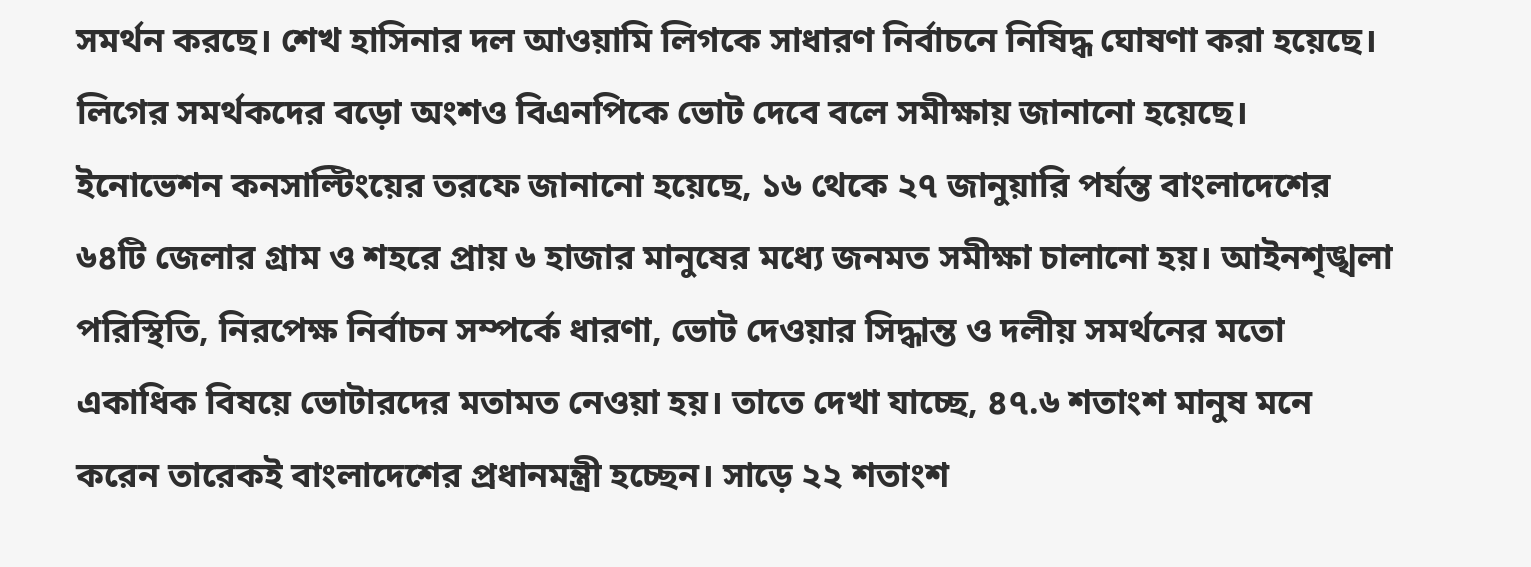সমর্থন করছে। শেখ হাসিনার দল আওয়ামি লিগকে সাধারণ নির্বাচনে নিষিদ্ধ ঘোষণা করা হয়েছে। লিগের সমর্থকদের বড়ো অংশও বিএনপিকে ভোট দেবে বলে সমীক্ষায় জানানো হয়েছে।
ইনোভেশন কনসাল্টিংয়ের তরফে জানানো হয়েছে, ১৬ থেকে ২৭ জানুয়ারি পর্যন্ত বাংলাদেশের ৬৪টি জেলার গ্রাম ও শহরে প্রায় ৬ হাজার মানুষের মধ্যে জনমত সমীক্ষা চালানো হয়। আইনশৃঙ্খলা পরিস্থিতি, নিরপেক্ষ নির্বাচন সম্পর্কে ধারণা, ভোট দেওয়ার সিদ্ধান্ত ও দলীয় সমর্থনের মতো একাধিক বিষয়ে ভোটারদের মতামত নেওয়া হয়। তাতে দেখা যাচ্ছে, ৪৭.৬ শতাংশ মানুষ মনে করেন তারেকই বাংলাদেশের প্রধানমন্ত্রী হচ্ছেন। সাড়ে ২২ শতাংশ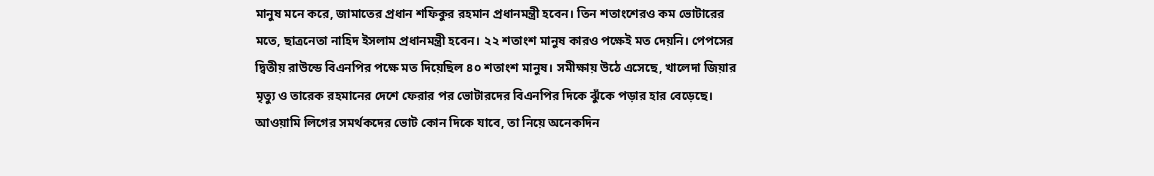মানুষ মনে করে, জামাতের প্রধান শফিকুর রহমান প্রধানমন্ত্রী হবেন। তিন শতাংশেরও কম ভোটারের মতে, ছাত্রনেতা নাহিদ ইসলাম প্রধানমন্ত্রী হবেন। ২২ শতাংশ মানুষ কারও পক্ষেই মত দেয়নি। পেপসের দ্বিতীয় রাউন্ডে বিএনপির পক্ষে মত দিয়েছিল ৪০ শতাংশ মানুষ। সমীক্ষায় উঠে এসেছে, খালেদা জিয়ার মৃত্যু ও তারেক রহমানের দেশে ফেরার পর ভোটারদের বিএনপির দিকে ঝুঁকে পড়ার হার বেড়েছে।
আওয়ামি লিগের সমর্থকদের ভোট কোন দিকে যাবে, তা নিয়ে অনেকদিন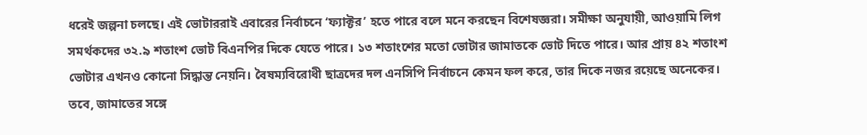ধরেই জল্পনা চলছে। এই ভোটাররাই এবারের নির্বাচনে ‘ফ্যাক্টর’ হতে পারে বলে মনে করছেন বিশেষজ্ঞরা। সমীক্ষা অনুযায়ী, আওয়ামি লিগ সমর্থকদের ৩২.৯ শতাংশ ভোট বিএনপির দিকে যেতে পারে। ১৩ শতাংশের মতো ভোটার জামাতকে ভোট দিতে পারে। আর প্রায় ৪২ শতাংশ ভোটার এখনও কোনো সিদ্ধান্ত নেয়নি। বৈষম্যবিরোধী ছাত্রদের দল এনসিপি নির্বাচনে কেমন ফল করে, তার দিকে নজর রয়েছে অনেকের। তবে, জামাতের সঙ্গে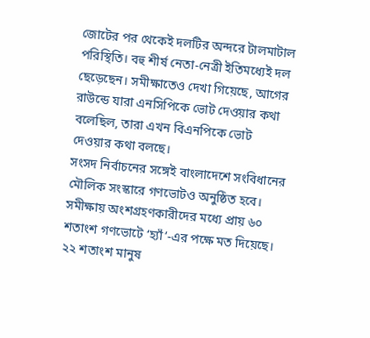জোটের পর থেকেই দলটির অন্দরে টালমাটাল পরিস্থিতি। বহু শীর্ষ নেতা-নেত্রী ইতিমধ্যেই দল ছেড়েছেন। সমীক্ষাতেও দেখা গিয়েছে, আগের রাউন্ডে যারা এনসিপিকে ভোট দেওয়ার কথা বলেছিল, তারা এখন বিএনপিকে ভোট দেওয়ার কথা বলছে।
সংসদ নির্বাচনের সঙ্গেই বাংলাদেশে সংবিধানের মৌলিক সংস্কারে গণভোটও অনুষ্ঠিত হবে। সমীক্ষায় অংশগ্রহণকারীদের মধ্যে প্রায় ৬০ শতাংশ গণভোটে ‘হ্যাঁ’-এর পক্ষে মত দিয়েছে। ২২ শতাংশ মানুষ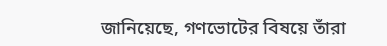জানিয়েছে, গণভোটের বিষয়ে তাঁরা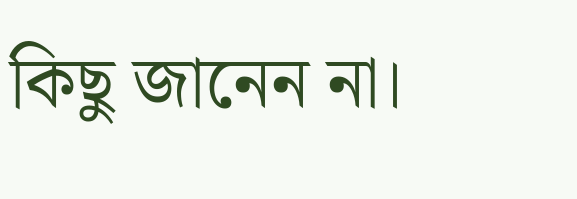কিছু জানেন না।